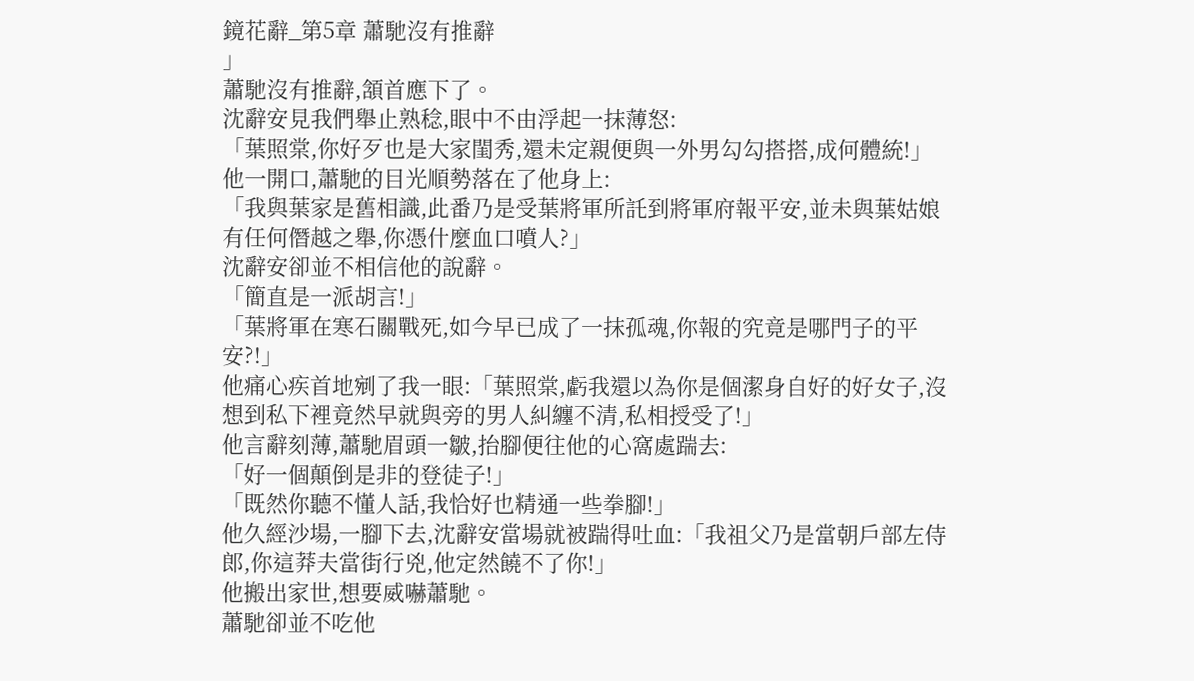鏡花辭_第5章 蕭馳沒有推辭
」
蕭馳沒有推辭,頷首應下了。
沈辭安見我們舉止熟稔,眼中不由浮起一抹薄怒:
「葉照棠,你好歹也是大家閨秀,還未定親便與一外男勾勾搭搭,成何體統!」
他一開口,蕭馳的目光順勢落在了他身上:
「我與葉家是舊相識,此番乃是受葉將軍所託到將軍府報平安,並未與葉姑娘有任何僭越之舉,你憑什麼血口噴人?」
沈辭安卻並不相信他的說辭。
「簡直是一派胡言!」
「葉將軍在寒石關戰死,如今早已成了一抹孤魂,你報的究竟是哪門子的平安?!」
他痛心疾首地剜了我一眼:「葉照棠,虧我還以為你是個潔身自好的好女子,沒想到私下裡竟然早就與旁的男人糾纏不清,私相授受了!」
他言辭刻薄,蕭馳眉頭一皺,抬腳便往他的心窩處踹去:
「好一個顛倒是非的登徒子!」
「既然你聽不懂人話,我恰好也精通一些拳腳!」
他久經沙場,一腳下去,沈辭安當場就被踹得吐血:「我祖父乃是當朝戶部左侍郎,你這莽夫當街行兇,他定然饒不了你!」
他搬出家世,想要威嚇蕭馳。
蕭馳卻並不吃他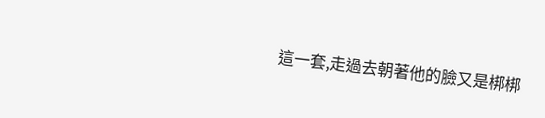這一套,走過去朝著他的臉又是梆梆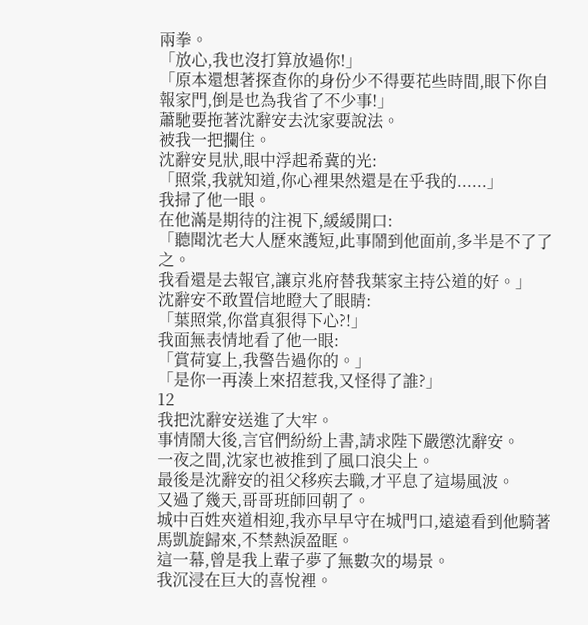兩拳。
「放心,我也沒打算放過你!」
「原本還想著探查你的身份少不得要花些時間,眼下你自報家門,倒是也為我省了不少事!」
蕭馳要拖著沈辭安去沈家要說法。
被我一把攔住。
沈辭安見狀,眼中浮起希冀的光:
「照棠,我就知道,你心裡果然還是在乎我的......」
我掃了他一眼。
在他滿是期待的注視下,緩緩開口:
「聽聞沈老大人歷來護短,此事鬧到他面前,多半是不了了之。
我看還是去報官,讓京兆府替我葉家主持公道的好。」
沈辭安不敢置信地瞪大了眼睛:
「葉照棠,你當真狠得下心?!」
我面無表情地看了他一眼:
「賞荷宴上,我警告過你的。」
「是你一再湊上來招惹我,又怪得了誰?」
12
我把沈辭安送進了大牢。
事情鬧大後,言官們紛紛上書,請求陛下嚴懲沈辭安。
一夜之間,沈家也被推到了風口浪尖上。
最後是沈辭安的祖父移疾去職,才平息了這場風波。
又過了幾天,哥哥班師回朝了。
城中百姓夾道相迎,我亦早早守在城門口,遠遠看到他騎著馬凱旋歸來,不禁熱淚盈眶。
這一幕,曾是我上輩子夢了無數次的場景。
我沉浸在巨大的喜悅裡。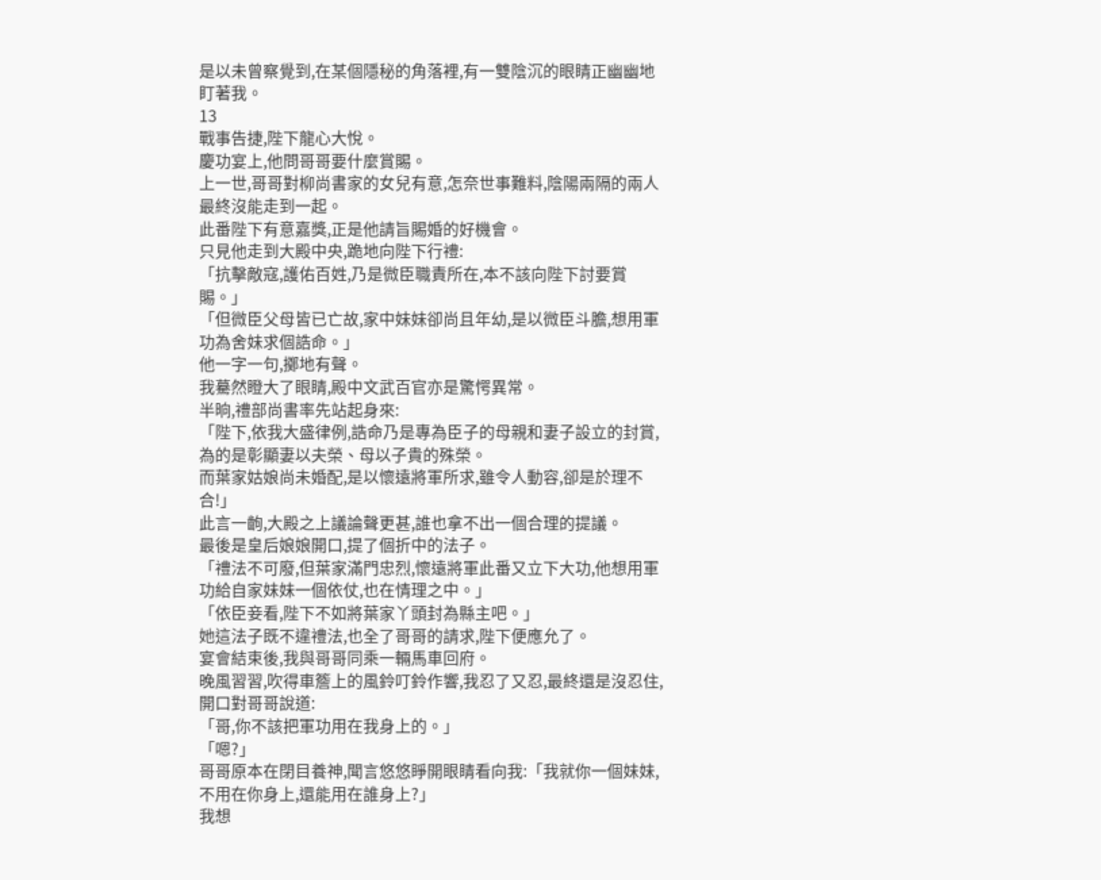是以未曾察覺到,在某個隱秘的角落裡,有一雙陰沉的眼睛正幽幽地盯著我。
13
戰事告捷,陛下龍心大悅。
慶功宴上,他問哥哥要什麼賞賜。
上一世,哥哥對柳尚書家的女兒有意,怎奈世事難料,陰陽兩隔的兩人最終沒能走到一起。
此番陛下有意嘉獎,正是他請旨賜婚的好機會。
只見他走到大殿中央,跪地向陛下行禮:
「抗擊敵寇,護佑百姓,乃是微臣職責所在,本不該向陛下討要賞賜。」
「但微臣父母皆已亡故,家中妹妹卻尚且年幼,是以微臣斗膽,想用軍功為舍妹求個誥命。」
他一字一句,擲地有聲。
我驀然瞪大了眼睛,殿中文武百官亦是驚愕異常。
半晌,禮部尚書率先站起身來:
「陛下,依我大盛律例,誥命乃是專為臣子的母親和妻子設立的封賞,為的是彰顯妻以夫榮、母以子貴的殊榮。
而葉家姑娘尚未婚配,是以懷遠將軍所求,雖令人動容,卻是於理不合!」
此言一齣,大殿之上議論聲更甚,誰也拿不出一個合理的提議。
最後是皇后娘娘開口,提了個折中的法子。
「禮法不可廢,但葉家滿門忠烈,懷遠將軍此番又立下大功,他想用軍功給自家妹妹一個依仗,也在情理之中。」
「依臣妾看,陛下不如將葉家丫頭封為縣主吧。」
她這法子既不違禮法,也全了哥哥的請求,陛下便應允了。
宴會結束後,我與哥哥同乘一輛馬車回府。
晚風習習,吹得車簷上的風鈴叮鈴作響,我忍了又忍,最終還是沒忍住,開口對哥哥說道:
「哥,你不該把軍功用在我身上的。」
「嗯?」
哥哥原本在閉目養神,聞言悠悠睜開眼睛看向我:「我就你一個妹妹,不用在你身上,還能用在誰身上?」
我想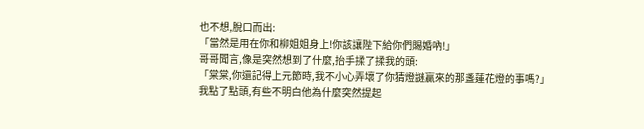也不想,脫口而出:
「當然是用在你和柳姐姐身上!你該讓陛下給你們賜婚吶!」
哥哥聞言,像是突然想到了什麼,抬手揉了揉我的頭:
「棠棠,你還記得上元節時,我不小心弄壞了你猜燈謎贏來的那盞蓮花燈的事嗎?」
我點了點頭,有些不明白他為什麼突然提起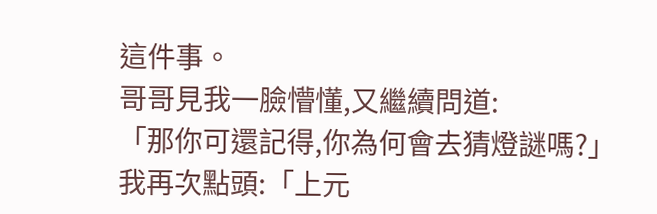這件事。
哥哥見我一臉懵懂,又繼續問道:
「那你可還記得,你為何會去猜燈謎嗎?」
我再次點頭:「上元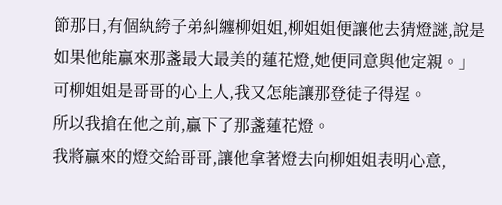節那日,有個紈絝子弟糾纏柳姐姐,柳姐姐便讓他去猜燈謎,說是如果他能贏來那盞最大最美的蓮花燈,她便同意與他定親。」
可柳姐姐是哥哥的心上人,我又怎能讓那登徒子得逞。
所以我搶在他之前,贏下了那盞蓮花燈。
我將贏來的燈交給哥哥,讓他拿著燈去向柳姐姐表明心意,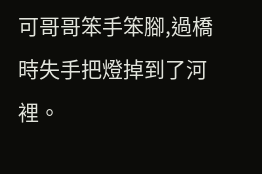可哥哥笨手笨腳,過橋時失手把燈掉到了河裡。